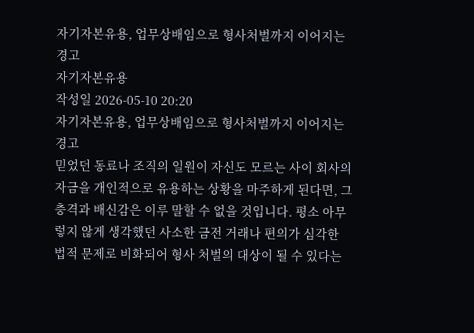자기자본유용, 업무상배임으로 형사처벌까지 이어지는 경고
자기자본유용
작성일 2026-05-10 20:20
자기자본유용, 업무상배임으로 형사처벌까지 이어지는 경고
믿었던 동료나 조직의 일원이 자신도 모르는 사이 회사의 자금을 개인적으로 유용하는 상황을 마주하게 된다면, 그 충격과 배신감은 이루 말할 수 없을 것입니다. 평소 아무렇지 않게 생각했던 사소한 금전 거래나 편의가 심각한 법적 문제로 비화되어 형사 처벌의 대상이 될 수 있다는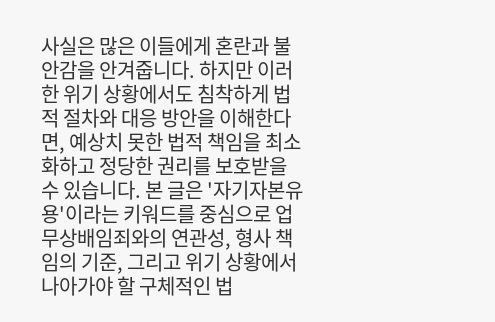사실은 많은 이들에게 혼란과 불안감을 안겨줍니다. 하지만 이러한 위기 상황에서도 침착하게 법적 절차와 대응 방안을 이해한다면, 예상치 못한 법적 책임을 최소화하고 정당한 권리를 보호받을 수 있습니다. 본 글은 '자기자본유용'이라는 키워드를 중심으로 업무상배임죄와의 연관성, 형사 책임의 기준, 그리고 위기 상황에서 나아가야 할 구체적인 법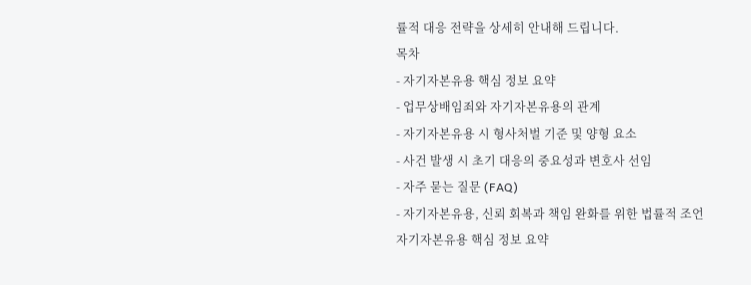률적 대응 전략을 상세히 안내해 드립니다.
목차
- 자기자본유용 핵심 정보 요약
- 업무상배임죄와 자기자본유용의 관계
- 자기자본유용 시 형사처벌 기준 및 양형 요소
- 사건 발생 시 초기 대응의 중요성과 변호사 선임
- 자주 묻는 질문 (FAQ)
- 자기자본유용, 신뢰 회복과 책임 완화를 위한 법률적 조언
자기자본유용 핵심 정보 요약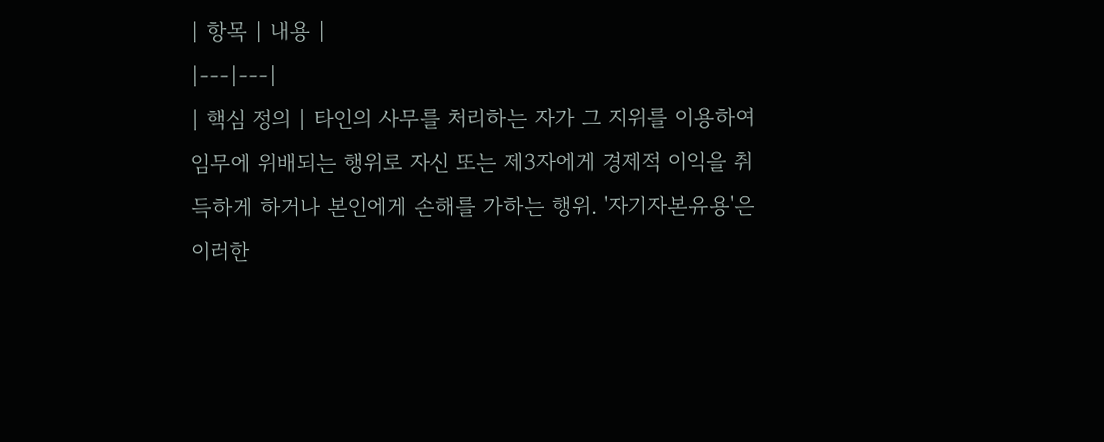| 항목 | 내용 |
|---|---|
| 핵심 정의 | 타인의 사무를 처리하는 자가 그 지위를 이용하여 임무에 위배되는 행위로 자신 또는 제3자에게 경제적 이익을 취득하게 하거나 본인에게 손해를 가하는 행위. '자기자본유용'은 이러한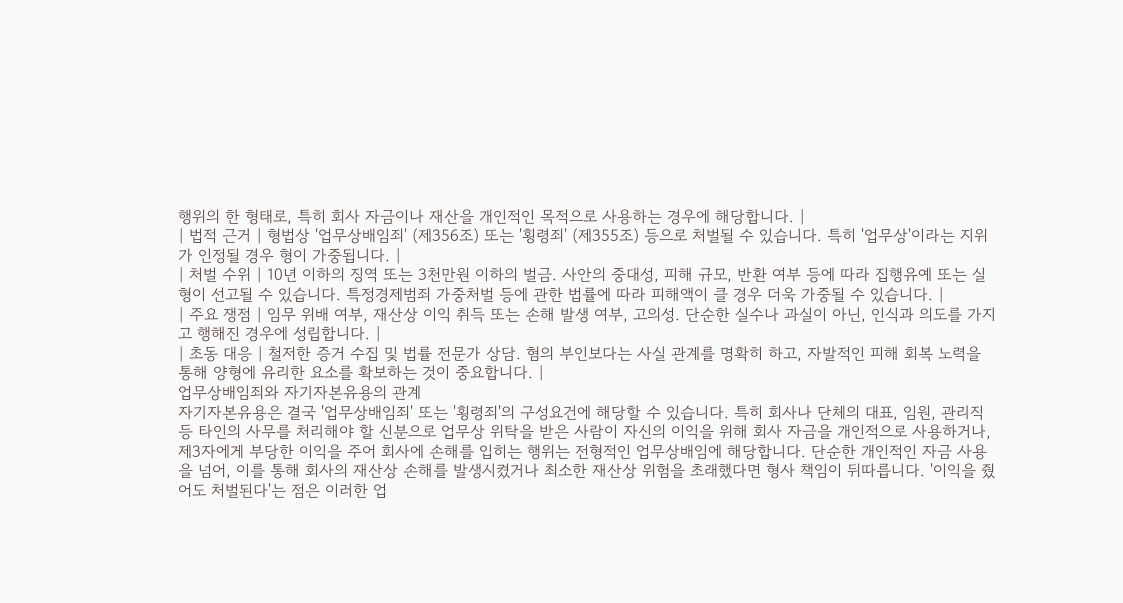행위의 한 형태로, 특히 회사 자금이나 재산을 개인적인 목적으로 사용하는 경우에 해당합니다. |
| 법적 근거 | 형법상 '업무상배임죄' (제356조) 또는 '횡령죄' (제355조) 등으로 처벌될 수 있습니다. 특히 '업무상'이라는 지위가 인정될 경우 형이 가중됩니다. |
| 처벌 수위 | 10년 이하의 징역 또는 3천만원 이하의 벌금. 사안의 중대성, 피해 규모, 반환 여부 등에 따라 집행유예 또는 실형이 선고될 수 있습니다. 특정경제범죄 가중처벌 등에 관한 법률에 따라 피해액이 클 경우 더욱 가중될 수 있습니다. |
| 주요 쟁점 | 임무 위배 여부, 재산상 이익 취득 또는 손해 발생 여부, 고의성. 단순한 실수나 과실이 아닌, 인식과 의도를 가지고 행해진 경우에 성립합니다. |
| 초동 대응 | 철저한 증거 수집 및 법률 전문가 상담. 혐의 부인보다는 사실 관계를 명확히 하고, 자발적인 피해 회복 노력을 통해 양형에 유리한 요소를 확보하는 것이 중요합니다. |
업무상배임죄와 자기자본유용의 관계
자기자본유용은 결국 '업무상배임죄' 또는 '횡령죄'의 구성요건에 해당할 수 있습니다. 특히 회사나 단체의 대표, 임원, 관리직 등 타인의 사무를 처리해야 할 신분으로 업무상 위탁을 받은 사람이 자신의 이익을 위해 회사 자금을 개인적으로 사용하거나, 제3자에게 부당한 이익을 주어 회사에 손해를 입히는 행위는 전형적인 업무상배임에 해당합니다. 단순한 개인적인 자금 사용을 넘어, 이를 통해 회사의 재산상 손해를 발생시켰거나 최소한 재산상 위험을 초래했다면 형사 책임이 뒤따릅니다. '이익을 줬어도 처벌된다'는 점은 이러한 업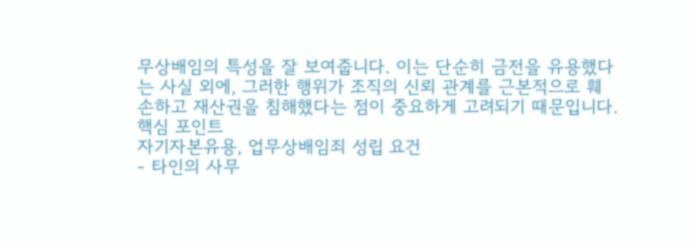무상배임의 특성을 잘 보여줍니다. 이는 단순히 금전을 유용했다는 사실 외에, 그러한 행위가 조직의 신뢰 관계를 근본적으로 훼손하고 재산권을 침해했다는 점이 중요하게 고려되기 때문입니다.
핵심 포인트
자기자본유용, 업무상배임죄 성립 요건
- 타인의 사무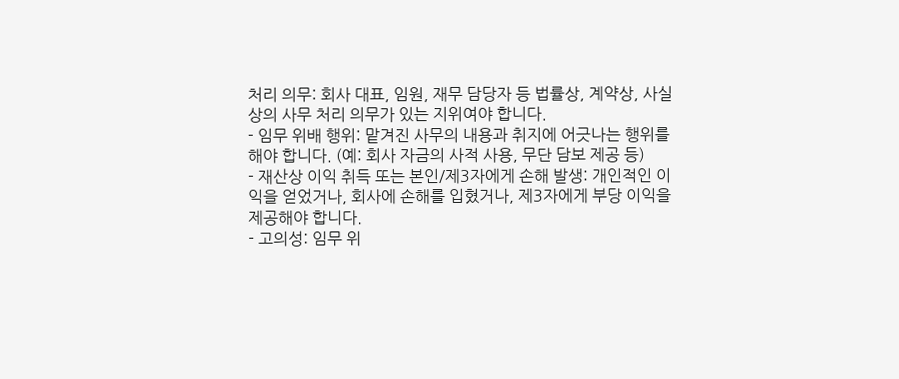처리 의무: 회사 대표, 임원, 재무 담당자 등 법률상, 계약상, 사실상의 사무 처리 의무가 있는 지위여야 합니다.
- 임무 위배 행위: 맡겨진 사무의 내용과 취지에 어긋나는 행위를 해야 합니다. (예: 회사 자금의 사적 사용, 무단 담보 제공 등)
- 재산상 이익 취득 또는 본인/제3자에게 손해 발생: 개인적인 이익을 얻었거나, 회사에 손해를 입혔거나, 제3자에게 부당 이익을 제공해야 합니다.
- 고의성: 임무 위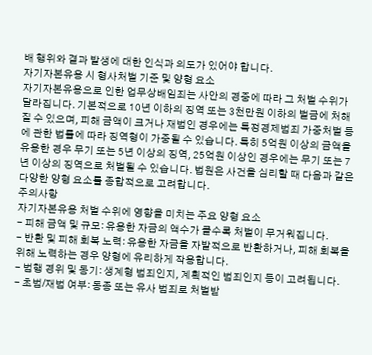배 행위와 결과 발생에 대한 인식과 의도가 있어야 합니다.
자기자본유용 시 형사처벌 기준 및 양형 요소
자기자본유용으로 인한 업무상배임죄는 사안의 경중에 따라 그 처벌 수위가 달라집니다. 기본적으로 10년 이하의 징역 또는 3천만원 이하의 벌금에 처해질 수 있으며, 피해 금액이 크거나 재범인 경우에는 특정경제범죄 가중처벌 등에 관한 법률에 따라 징역형이 가중될 수 있습니다. 특히 5억원 이상의 금액을 유용한 경우 무기 또는 5년 이상의 징역, 25억원 이상인 경우에는 무기 또는 7년 이상의 징역으로 처벌될 수 있습니다. 법원은 사건을 심리할 때 다음과 같은 다양한 양형 요소를 종합적으로 고려합니다.
주의사항
자기자본유용 처벌 수위에 영향을 미치는 주요 양형 요소
- 피해 금액 및 규모: 유용한 자금의 액수가 클수록 처벌이 무거워집니다.
- 반환 및 피해 회복 노력: 유용한 자금을 자발적으로 반환하거나, 피해 회복을 위해 노력하는 경우 양형에 유리하게 작용합니다.
- 범행 경위 및 동기: 생계형 범죄인지, 계획적인 범죄인지 등이 고려됩니다.
- 초범/재범 여부: 동종 또는 유사 범죄로 처벌받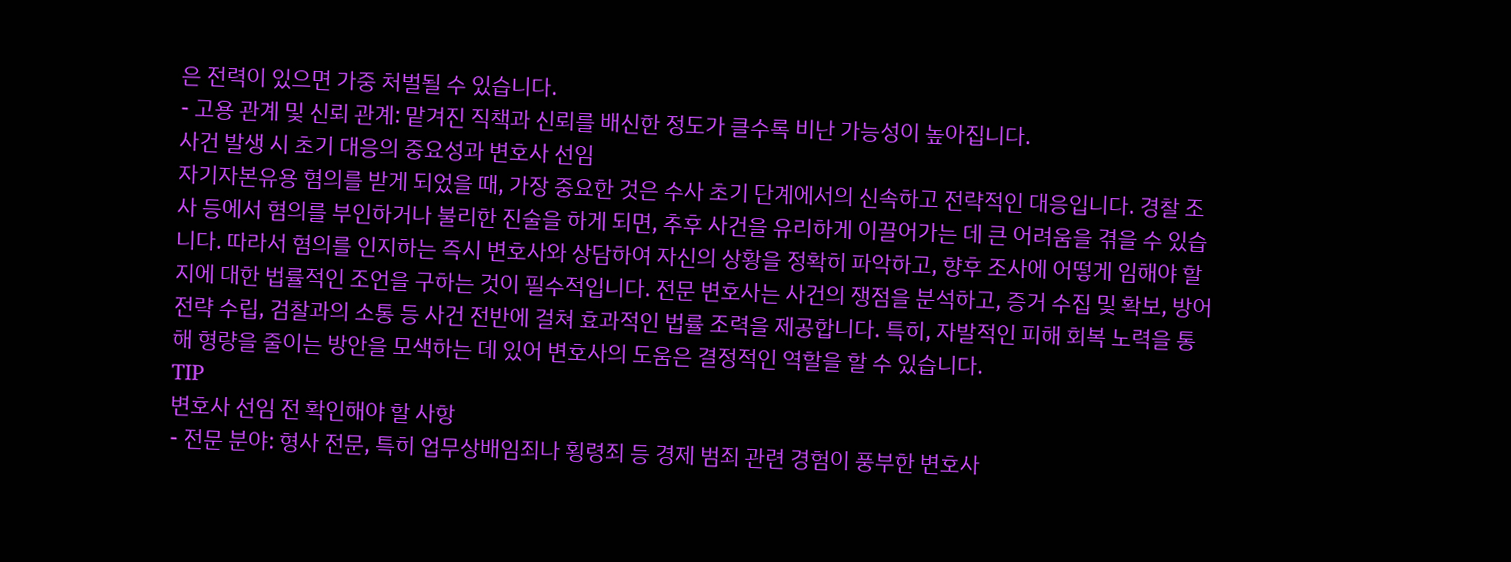은 전력이 있으면 가중 처벌될 수 있습니다.
- 고용 관계 및 신뢰 관계: 맡겨진 직책과 신뢰를 배신한 정도가 클수록 비난 가능성이 높아집니다.
사건 발생 시 초기 대응의 중요성과 변호사 선임
자기자본유용 혐의를 받게 되었을 때, 가장 중요한 것은 수사 초기 단계에서의 신속하고 전략적인 대응입니다. 경찰 조사 등에서 혐의를 부인하거나 불리한 진술을 하게 되면, 추후 사건을 유리하게 이끌어가는 데 큰 어려움을 겪을 수 있습니다. 따라서 혐의를 인지하는 즉시 변호사와 상담하여 자신의 상황을 정확히 파악하고, 향후 조사에 어떻게 임해야 할지에 대한 법률적인 조언을 구하는 것이 필수적입니다. 전문 변호사는 사건의 쟁점을 분석하고, 증거 수집 및 확보, 방어 전략 수립, 검찰과의 소통 등 사건 전반에 걸쳐 효과적인 법률 조력을 제공합니다. 특히, 자발적인 피해 회복 노력을 통해 형량을 줄이는 방안을 모색하는 데 있어 변호사의 도움은 결정적인 역할을 할 수 있습니다.
TIP
변호사 선임 전 확인해야 할 사항
- 전문 분야: 형사 전문, 특히 업무상배임죄나 횡령죄 등 경제 범죄 관련 경험이 풍부한 변호사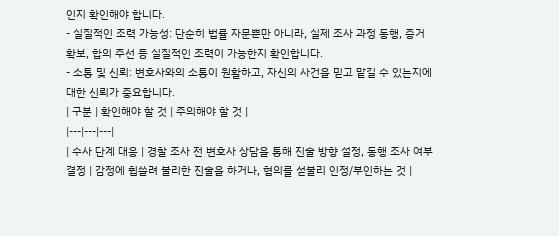인지 확인해야 합니다.
- 실질적인 조력 가능성: 단순히 법률 자문뿐만 아니라, 실제 조사 과정 동행, 증거 확보, 합의 주선 등 실질적인 조력이 가능한지 확인합니다.
- 소통 및 신뢰: 변호사와의 소통이 원활하고, 자신의 사건을 믿고 맡길 수 있는지에 대한 신뢰가 중요합니다.
| 구분 | 확인해야 할 것 | 주의해야 할 것 |
|---|---|---|
| 수사 단계 대응 | 경찰 조사 전 변호사 상담을 통해 진술 방향 설정, 동행 조사 여부 결정 | 감정에 휩쓸려 불리한 진술을 하거나, 혐의를 섣불리 인정/부인하는 것 |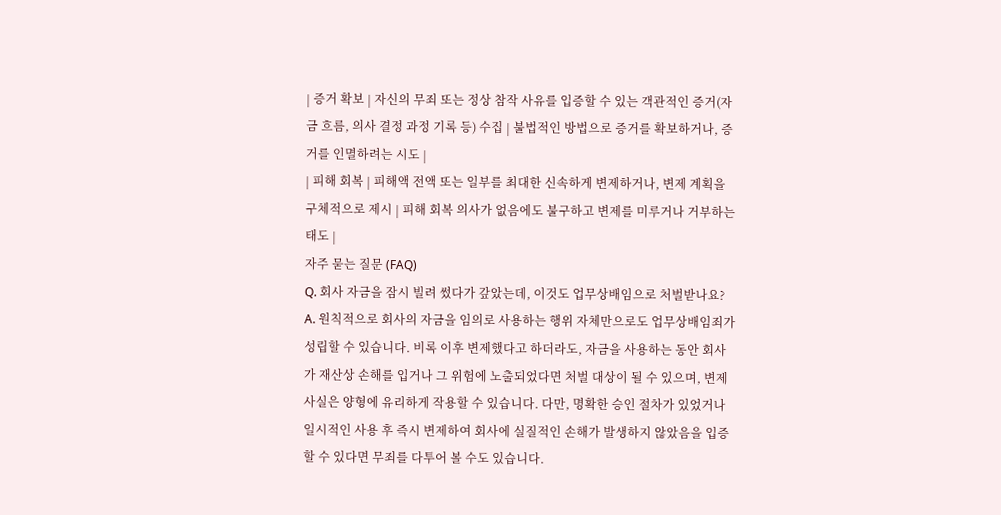| 증거 확보 | 자신의 무죄 또는 정상 참작 사유를 입증할 수 있는 객관적인 증거(자금 흐름, 의사 결정 과정 기록 등) 수집 | 불법적인 방법으로 증거를 확보하거나, 증거를 인멸하려는 시도 |
| 피해 회복 | 피해액 전액 또는 일부를 최대한 신속하게 변제하거나, 변제 계획을 구체적으로 제시 | 피해 회복 의사가 없음에도 불구하고 변제를 미루거나 거부하는 태도 |
자주 묻는 질문 (FAQ)
Q. 회사 자금을 잠시 빌려 썼다가 갚았는데, 이것도 업무상배임으로 처벌받나요?
A. 원칙적으로 회사의 자금을 임의로 사용하는 행위 자체만으로도 업무상배임죄가 성립할 수 있습니다. 비록 이후 변제했다고 하더라도, 자금을 사용하는 동안 회사가 재산상 손해를 입거나 그 위험에 노출되었다면 처벌 대상이 될 수 있으며, 변제 사실은 양형에 유리하게 작용할 수 있습니다. 다만, 명확한 승인 절차가 있었거나 일시적인 사용 후 즉시 변제하여 회사에 실질적인 손해가 발생하지 않았음을 입증할 수 있다면 무죄를 다투어 볼 수도 있습니다.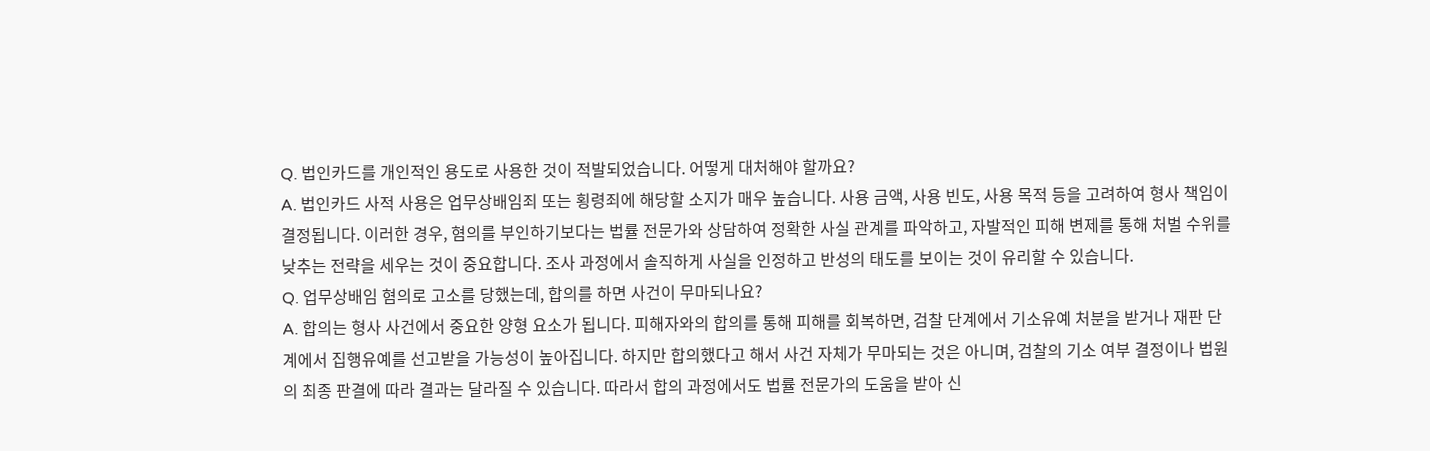Q. 법인카드를 개인적인 용도로 사용한 것이 적발되었습니다. 어떻게 대처해야 할까요?
A. 법인카드 사적 사용은 업무상배임죄 또는 횡령죄에 해당할 소지가 매우 높습니다. 사용 금액, 사용 빈도, 사용 목적 등을 고려하여 형사 책임이 결정됩니다. 이러한 경우, 혐의를 부인하기보다는 법률 전문가와 상담하여 정확한 사실 관계를 파악하고, 자발적인 피해 변제를 통해 처벌 수위를 낮추는 전략을 세우는 것이 중요합니다. 조사 과정에서 솔직하게 사실을 인정하고 반성의 태도를 보이는 것이 유리할 수 있습니다.
Q. 업무상배임 혐의로 고소를 당했는데, 합의를 하면 사건이 무마되나요?
A. 합의는 형사 사건에서 중요한 양형 요소가 됩니다. 피해자와의 합의를 통해 피해를 회복하면, 검찰 단계에서 기소유예 처분을 받거나 재판 단계에서 집행유예를 선고받을 가능성이 높아집니다. 하지만 합의했다고 해서 사건 자체가 무마되는 것은 아니며, 검찰의 기소 여부 결정이나 법원의 최종 판결에 따라 결과는 달라질 수 있습니다. 따라서 합의 과정에서도 법률 전문가의 도움을 받아 신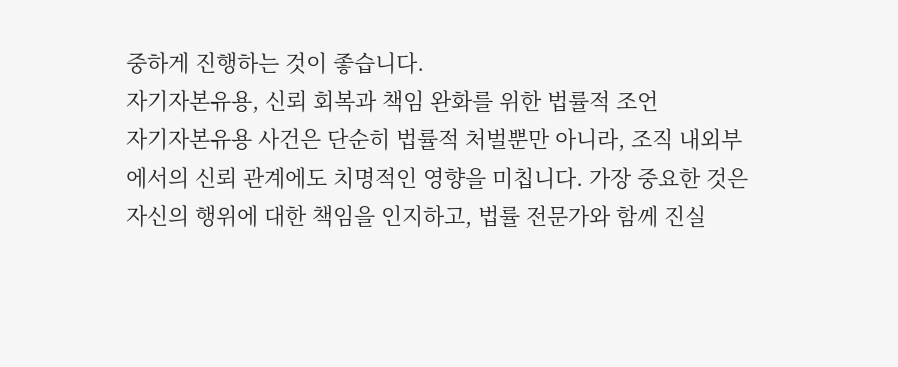중하게 진행하는 것이 좋습니다.
자기자본유용, 신뢰 회복과 책임 완화를 위한 법률적 조언
자기자본유용 사건은 단순히 법률적 처벌뿐만 아니라, 조직 내외부에서의 신뢰 관계에도 치명적인 영향을 미칩니다. 가장 중요한 것은 자신의 행위에 대한 책임을 인지하고, 법률 전문가와 함께 진실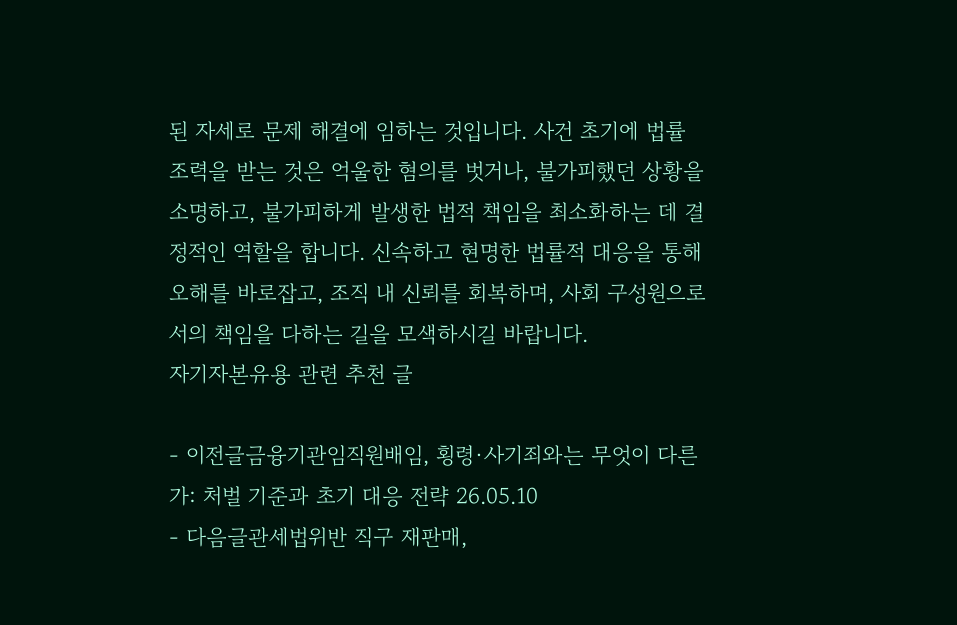된 자세로 문제 해결에 임하는 것입니다. 사건 초기에 법률 조력을 받는 것은 억울한 혐의를 벗거나, 불가피했던 상황을 소명하고, 불가피하게 발생한 법적 책임을 최소화하는 데 결정적인 역할을 합니다. 신속하고 현명한 법률적 대응을 통해 오해를 바로잡고, 조직 내 신뢰를 회복하며, 사회 구성원으로서의 책임을 다하는 길을 모색하시길 바랍니다.
자기자본유용 관련 추천 글

- 이전글금융기관임직원배임, 횡령·사기죄와는 무엇이 다른가: 처벌 기준과 초기 대응 전략 26.05.10
- 다음글관세법위반 직구 재판매,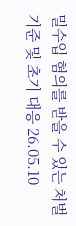밀수입 혐의를 받을 수 있는 처벌 기준 및 초기 대응 26.05.10